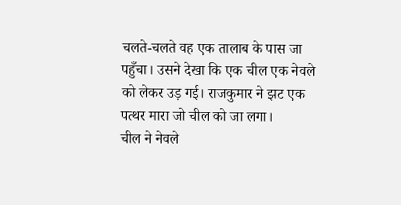चलते-चलते वह एक तालाब के पास जा पहुँचा। उसने देखा कि एक चील एक नेवले को लेकर उड़ गई। राजकुमार ने झट एक पत्थर मारा जो चील को जा लगा।
चील ने नेवले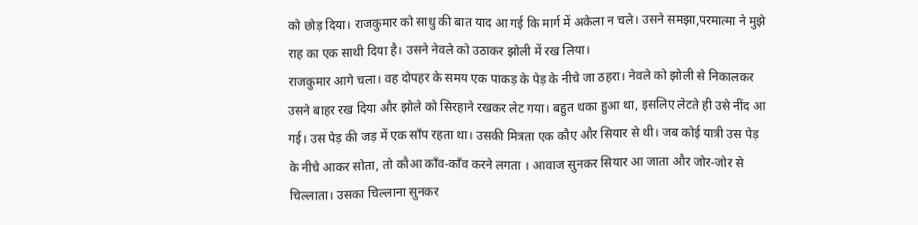को छोड़ दिया। राजकुमार को साधु की बात याद आ गई कि मार्ग में अकेला न चले। उसने समझा,परमात्मा ने मुझे राह का एक साथी दिया है। उसने नेवले को उठाकर झोली में रख लिया।
राजकुमार आगे चला। वह दोपहर के समय एक पाकड़ के पेड़ के नीचे जा ठहरा। नेवले को झोली से निकालकर उसने बाहर रख दिया और झोले को सिरहाने रखकर लेट गया। बहुत थका हुआ था, इसलिए लेटते ही उसे नींद आ गई। उस पेड़ की जड़ में एक साँप रहता था। उसकी मित्रता एक कौए और सियार से थी। जब कोई यात्री उस पेड़ के नीचे आकर सोता, तो कौआ काँव-काँव करने लगता । आवाज सुनकर सियार आ जाता और जोर-जोर से चिल्लाता। उसका चिल्लाना सुनकर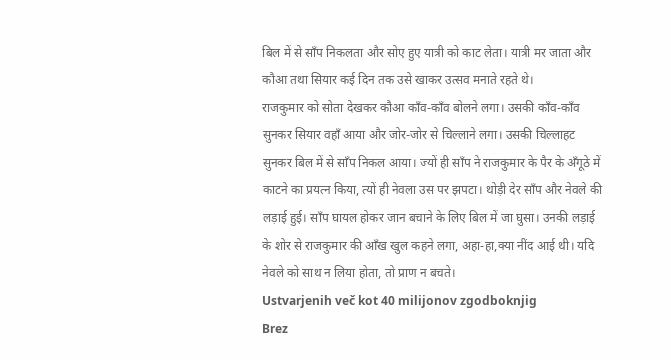बिल में से साँप निकलता और सोए हुए यात्री को काट लेता। यात्री मर जाता और कौआ तथा सियार कई दिन तक उसे खाकर उत्सव मनाते रहते थे।
राजकुमार को सोता देखकर कौआ काँव-काँव बोलने लगा। उसकी काँव-काँव सुनकर सियार वहाँ आया और जोर-जोर से चिल्लाने लगा। उसकी चिल्लाहट सुनकर बिल में से साँप निकल आया। ज्यों ही साँप ने राजकुमार के पैर के अँगूठे में काटने का प्रयत्न किया, त्यों ही नेवला उस पर झपटा। थोड़ी देर साँप और नेवले की लड़ाई हुई। साँप घायल होकर जान बचाने के लिए बिल में जा घुसा। उनकी लड़ाई के शोर से राजकुमार की आँख खुल कहने लगा, अहा-हा,क्या नींद आई थी। यदि नेवले को साथ न लिया होता, तो प्राण न बचते।
Ustvarjenih več kot 40 milijonov zgodboknjig
Brez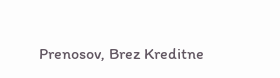Prenosov, Brez Kreditne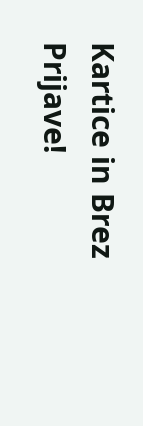Kartice in Brez Prijave!